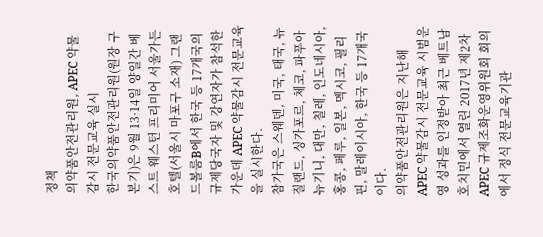정책
의약품안전관리원, APEC 약물감시 전문교육 실시
한국의약품안전관리원(원장 구본기)은 9월 13·14일 양일간 베스트 웨스턴 프리미어 서울가든호텔(서울시 마포구 소재) 그랜드볼룸B에서 한국 등 17개국의 규제당국자 및 강연자가 참석한 가운데 APEC 약물감시 전문교육을 실시한다.
참가국은 스웨덴, 미국, 태국, 뉴질랜드, 싱가포르, 체코, 파푸아뉴기니, 대만, 칠레, 인도네시아, 홍콩, 페루, 일본, 멕시코, 필리핀, 말레이시아, 한국 등 17개국이다.
의약품안전관리원은 지난해 APEC 약물감시 전문교육 시범운영 성과를 인정받아 최근 베트남 호치민에서 열린 2017년 제2차 APEC 규제조화운영위원회 회의에서 정식 전문교육기관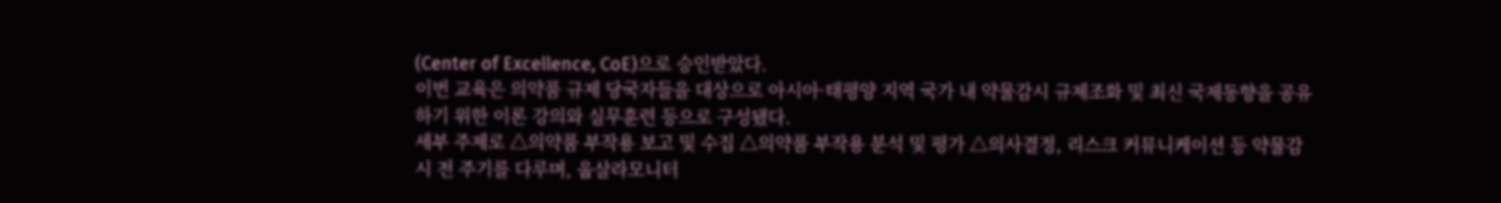(Center of Excellence, CoE)으로 승인받았다.
이번 교육은 의약품 규제 당국자들을 대상으로 아시아·태평양 지역 국가 내 약물감시 규제조화 및 최신 국제동향을 공유하기 위한 이론 강의와 실무훈련 등으로 구성됐다.
세부 주제로 △의약품 부작용 보고 및 수집 △의약품 부작용 분석 및 평가 △의사결정, 리스크 커뮤니케이션 등 약물감시 전 주기를 다루며, 웁살라모니터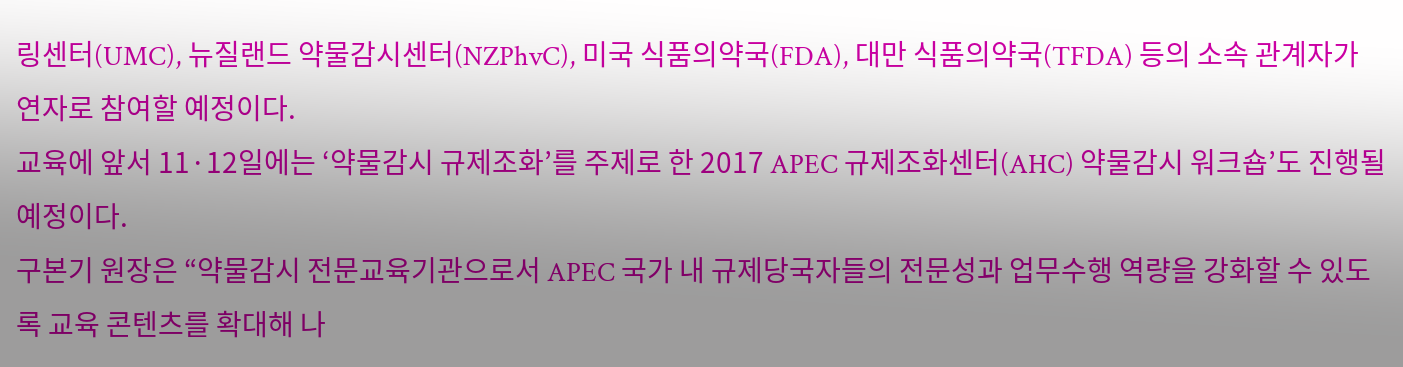링센터(UMC), 뉴질랜드 약물감시센터(NZPhvC), 미국 식품의약국(FDA), 대만 식품의약국(TFDA) 등의 소속 관계자가 연자로 참여할 예정이다.
교육에 앞서 11·12일에는 ‘약물감시 규제조화’를 주제로 한 2017 APEC 규제조화센터(AHC) 약물감시 워크숍’도 진행될 예정이다.
구본기 원장은 “약물감시 전문교육기관으로서 APEC 국가 내 규제당국자들의 전문성과 업무수행 역량을 강화할 수 있도록 교육 콘텐츠를 확대해 나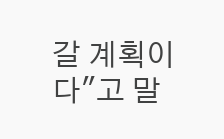갈 계획이다"고 말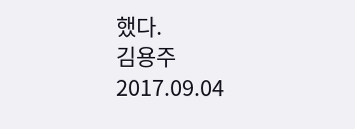했다.
김용주
2017.09.04